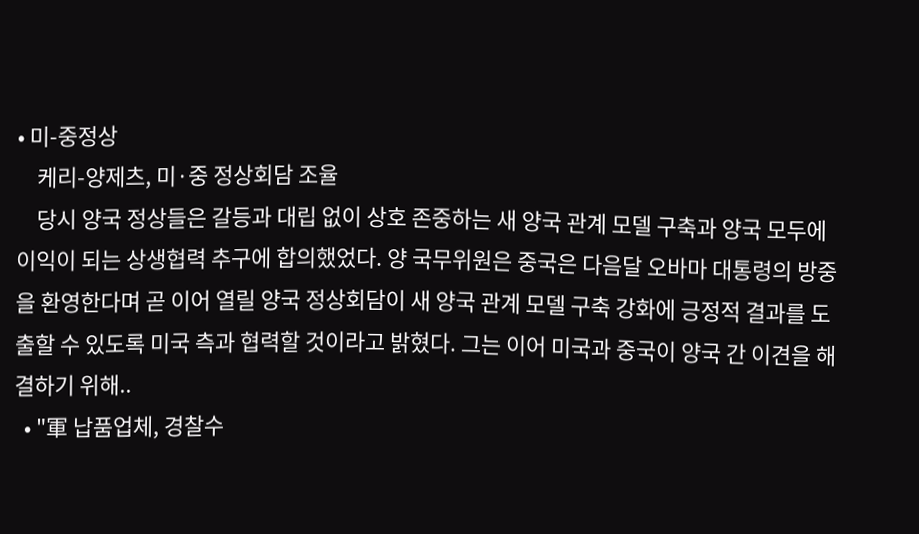• 미-중정상
    케리-양제츠, 미·중 정상회담 조율
    당시 양국 정상들은 갈등과 대립 없이 상호 존중하는 새 양국 관계 모델 구축과 양국 모두에 이익이 되는 상생협력 추구에 합의했었다. 양 국무위원은 중국은 다음달 오바마 대통령의 방중을 환영한다며 곧 이어 열릴 양국 정상회담이 새 양국 관계 모델 구축 강화에 긍정적 결과를 도출할 수 있도록 미국 측과 협력할 것이라고 밝혔다. 그는 이어 미국과 중국이 양국 간 이견을 해결하기 위해..
  • "軍 납품업체, 경찰수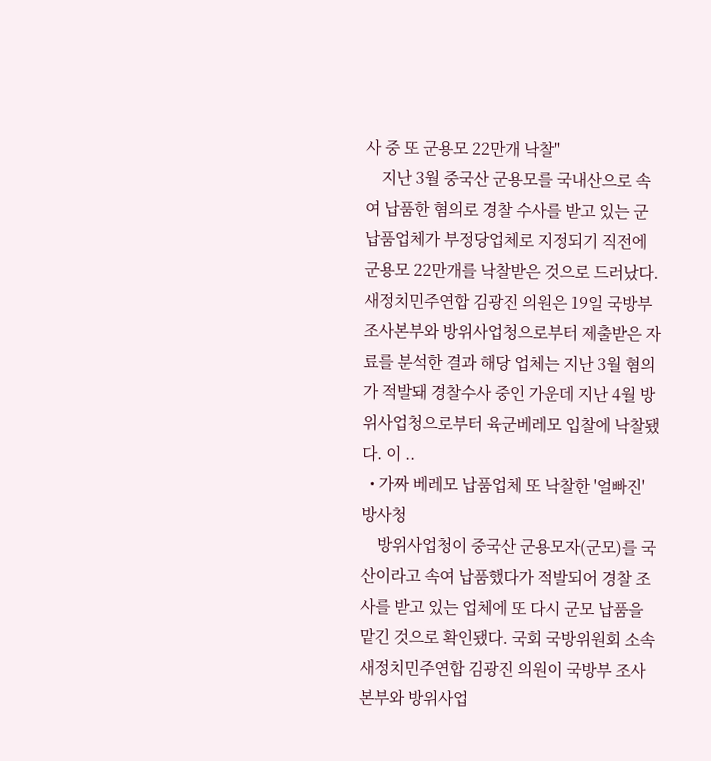사 중 또 군용모 22만개 낙찰"
    지난 3월 중국산 군용모를 국내산으로 속여 납품한 혐의로 경찰 수사를 받고 있는 군 납품업체가 부정당업체로 지정되기 직전에 군용모 22만개를 낙찰받은 것으로 드러났다. 새정치민주연합 김광진 의원은 19일 국방부 조사본부와 방위사업청으로부터 제출받은 자료를 분석한 결과 해당 업체는 지난 3월 혐의가 적발돼 경찰수사 중인 가운데 지난 4월 방위사업청으로부터 육군베레모 입찰에 낙찰됐다. 이 ..
  • 가짜 베레모 납품업체 또 낙찰한 '얼빠진' 방사청
    방위사업청이 중국산 군용모자(군모)를 국산이라고 속여 납품했다가 적발되어 경찰 조사를 받고 있는 업체에 또 다시 군모 납품을 맡긴 것으로 확인됐다. 국회 국방위원회 소속 새정치민주연합 김광진 의원이 국방부 조사본부와 방위사업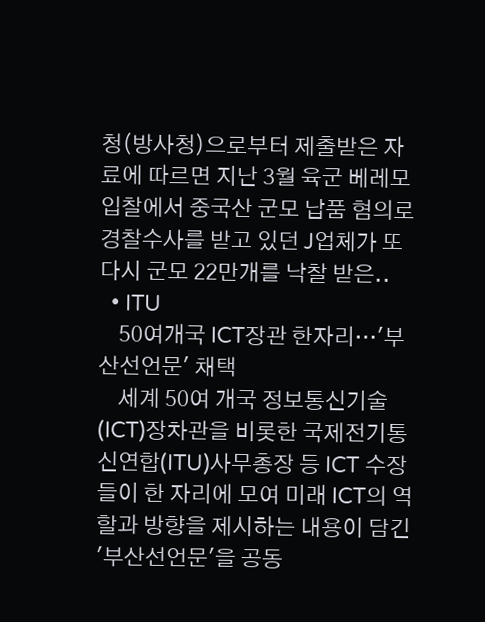청(방사청)으로부터 제출받은 자료에 따르면 지난 3월 육군 베레모 입찰에서 중국산 군모 납품 혐의로 경찰수사를 받고 있던 J업체가 또 다시 군모 22만개를 낙찰 받은..
  • ITU
    50여개국 ICT장관 한자리…'부산선언문' 채택
    세계 50여 개국 정보통신기술(ICT)장차관을 비롯한 국제전기통신연합(ITU)사무총장 등 ICT 수장들이 한 자리에 모여 미래 ICT의 역할과 방향을 제시하는 내용이 담긴 '부산선언문'을 공동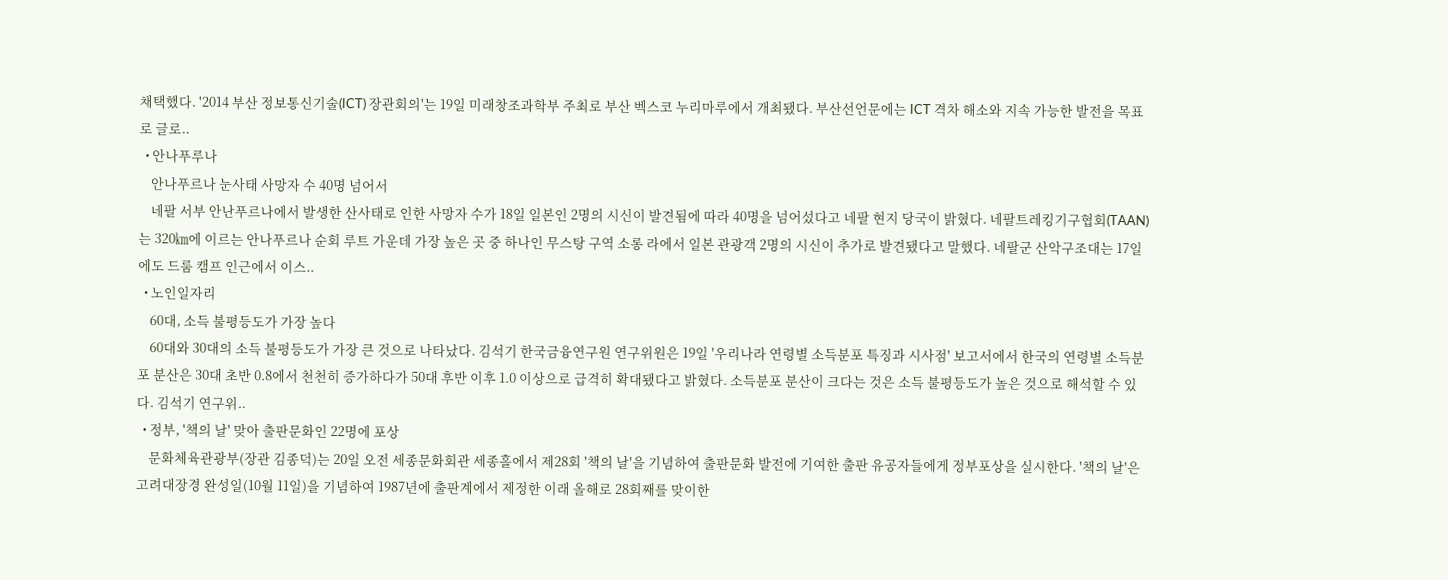채택했다. '2014 부산 정보통신기술(ICT) 장관회의'는 19일 미래창조과학부 주최로 부산 벡스코 누리마루에서 개최됐다. 부산선언문에는 ICT 격차 해소와 지속 가능한 발전을 목표로 글로..
  • 안나푸루나
    안나푸르나 눈사태 사망자 수 40명 넘어서
    네팔 서부 안난푸르나에서 발생한 산사태로 인한 사망자 수가 18일 일본인 2명의 시신이 발견됨에 따라 40명을 넘어섰다고 네팔 현지 당국이 밝혔다. 네팔트레킹기구협회(TAAN)는 320㎞에 이르는 안나푸르나 순회 루트 가운데 가장 높은 곳 중 하나인 무스탕 구역 소롱 라에서 일본 관광객 2명의 시신이 추가로 발견됐다고 말했다. 네팔군 산악구조대는 17일에도 드룸 캠프 인근에서 이스..
  • 노인일자리
    60대, 소득 불평등도가 가장 높다
    60대와 30대의 소득 불평등도가 가장 큰 것으로 나타났다. 김석기 한국금융연구원 연구위원은 19일 '우리나라 연령별 소득분포 특징과 시사점' 보고서에서 한국의 연령별 소득분포 분산은 30대 초반 0.8에서 천천히 증가하다가 50대 후반 이후 1.0 이상으로 급격히 확대됐다고 밝혔다. 소득분포 분산이 크다는 것은 소득 불평등도가 높은 것으로 해석할 수 있다. 김석기 연구위..
  • 정부, '책의 날' 맞아 출판문화인 22명에 포상
    문화체육관광부(장관 김종덕)는 20일 오전 세종문화회관 세종홀에서 제28회 '책의 날'을 기념하여 출판문화 발전에 기여한 출판 유공자들에게 정부포상을 실시한다. '책의 날'은 고려대장경 완성일(10월 11일)을 기념하여 1987년에 출판계에서 제정한 이래 올해로 28회째를 맞이한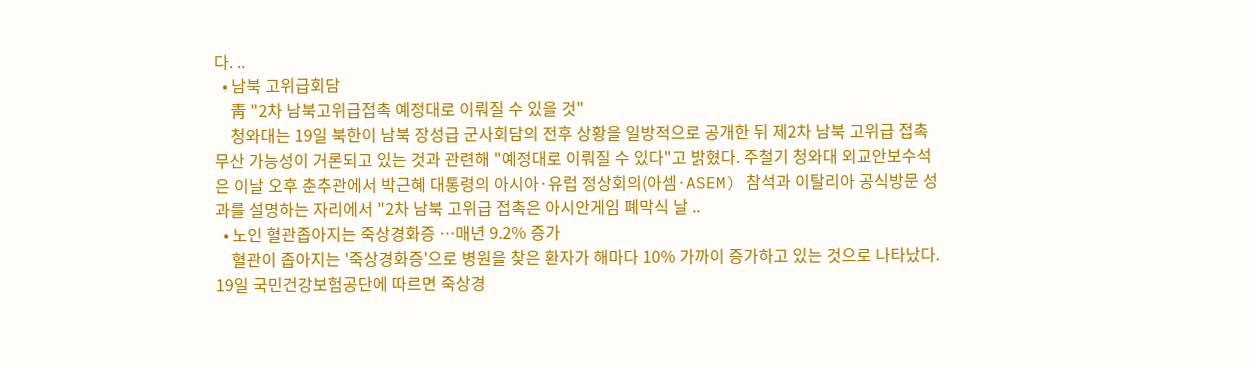다. ..
  • 남북 고위급회담
    靑 "2차 남북고위급접촉 예정대로 이뤄질 수 있을 것"
    청와대는 19일 북한이 남북 장성급 군사회담의 전후 상황을 일방적으로 공개한 뒤 제2차 남북 고위급 접촉 무산 가능성이 거론되고 있는 것과 관련해 "예정대로 이뤄질 수 있다"고 밝혔다. 주철기 청와대 외교안보수석은 이날 오후 춘추관에서 박근혜 대통령의 아시아·유럽 정상회의(아셈·ASEM) 참석과 이탈리아 공식방문 성과를 설명하는 자리에서 "2차 남북 고위급 접촉은 아시안게임 폐막식 날 ..
  • 노인 혈관좁아지는 죽상경화증 …매년 9.2% 증가
    혈관이 좁아지는 '죽상경화증'으로 병원을 찾은 환자가 해마다 10% 가까이 증가하고 있는 것으로 나타났다. 19일 국민건강보험공단에 따르면 죽상경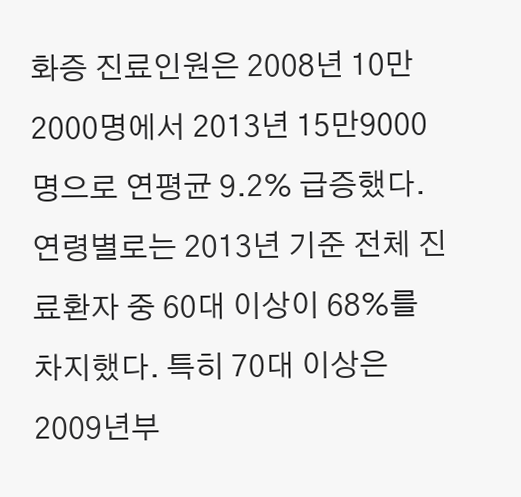화증 진료인원은 2008년 10만2000명에서 2013년 15만9000명으로 연평균 9.2% 급증했다. 연령별로는 2013년 기준 전체 진료환자 중 60대 이상이 68%를 차지했다. 특히 70대 이상은 2009년부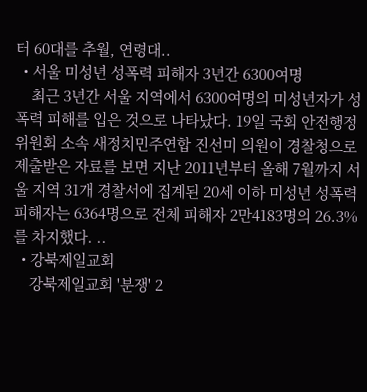터 60대를 추월, 연령대..
  • 서울 미성년 성폭력 피해자 3년간 6300여명
    최근 3년간 서울 지역에서 6300여명의 미성년자가 성폭력 피해를 입은 것으로 나타났다. 19일 국회 안전행정위원회 소속 새정치민주연합 진선미 의원이 경찰청으로 제출받은 자료를 보면 지난 2011년부터 올해 7월까지 서울 지역 31개 경찰서에 집계된 20세 이하 미성년 성폭력 피해자는 6364명으로 전체 피해자 2만4183명의 26.3%를 차지했다. ..
  • 강북제일교회
    강북제일교회 '분쟁' 2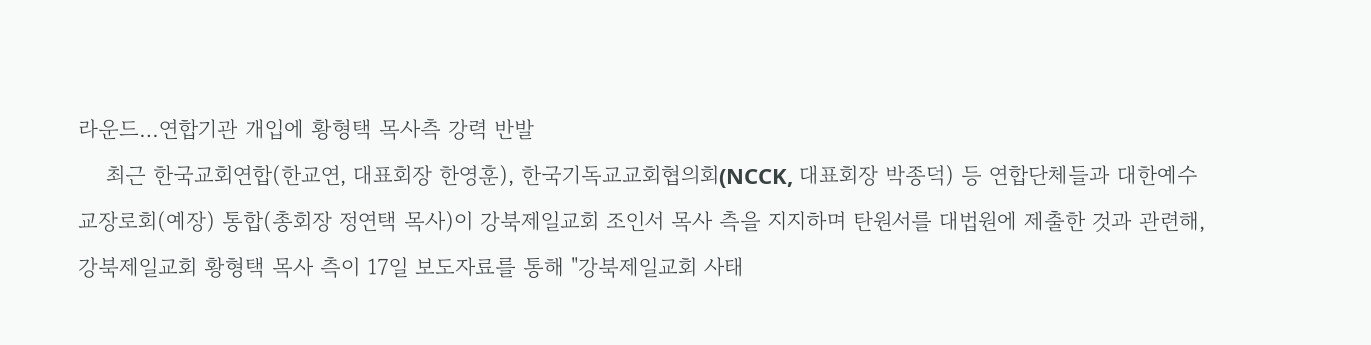라운드…연합기관 개입에 황형택 목사측 강력 반발
    최근 한국교회연합(한교연, 대표회장 한영훈), 한국기독교교회협의회(NCCK, 대표회장 박종덕) 등 연합단체들과 대한예수교장로회(예장) 통합(총회장 정연택 목사)이 강북제일교회 조인서 목사 측을 지지하며 탄원서를 대법원에 제출한 것과 관련해, 강북제일교회 황형택 목사 측이 17일 보도자료를 통해 "강북제일교회 사태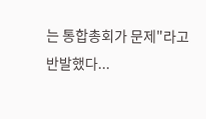는 통합총회가 문제"라고 반발했다...